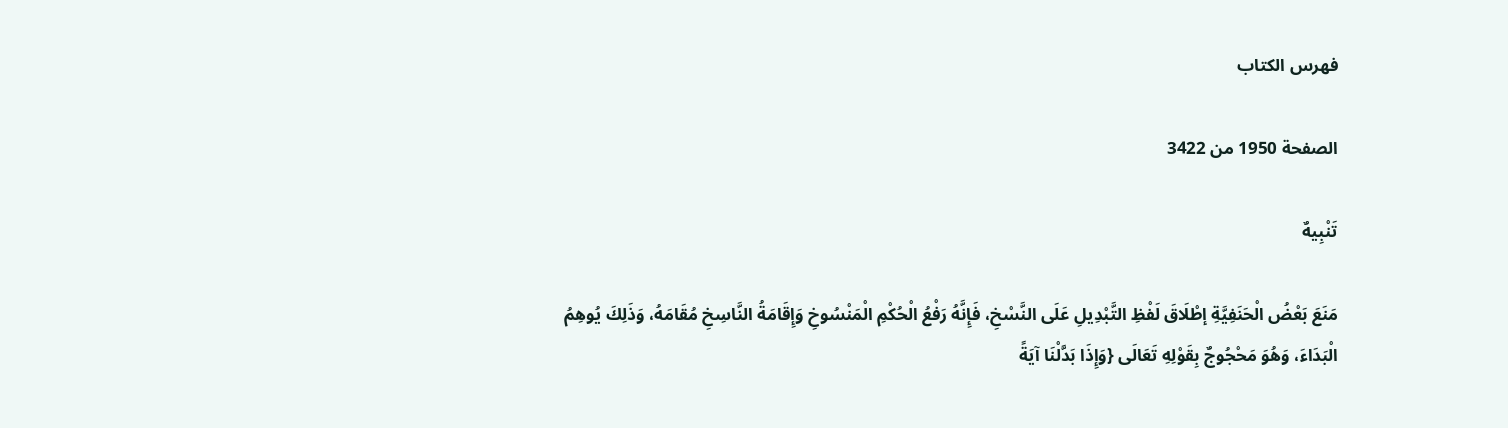فهرس الكتاب

الصفحة 1950 من 3422

تَنْبِيهٌ

مَنَعَ بَعْضُ الْحَنَفِيَّةِ إطْلَاقَ لَفْظِ التَّبْدِيلِ عَلَى النَّسْخِ، فَإِنَّهُ رَفْعُ الْحُكْمِ الْمَنْسُوخِ وَإِقَامَةُ النَّاسِخِ مُقَامَهُ، وَذَلِكَ يُوهِمُ الْبَدَاءَ، وَهُوَ مَحْجُوجٌ بِقَوْلِهِ تَعَالَى {وَإِذَا بَدَّلْنَا آيَةً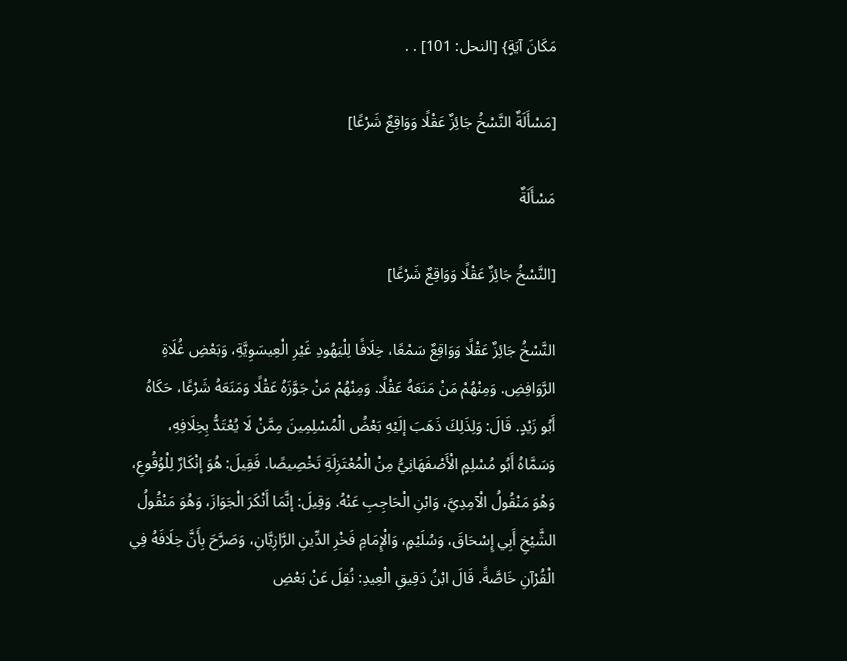مَكَانَ آيَةٍ} [النحل: 101] . .

[مَسْأَلَةٌ النَّسْخُ جَائِزٌ عَقْلًا وَوَاقِعٌ شَرْعًا]

مَسْأَلَةٌ

[النَّسْخُ جَائِزٌ عَقْلًا وَوَاقِعٌ شَرْعًا]

النَّسْخُ جَائِزٌ عَقْلًا وَوَاقِعٌ سَمْعًا، خِلَافًا لِلْيَهُودِ غَيْرِ الْعِيسَوِيَّةِ، وَبَعْضِ غُلَاةِ الرَّوَافِضِ. وَمِنْهُمْ مَنْ مَنَعَهُ عَقْلًا. وَمِنْهُمْ مَنْ جَوَّزَهُ عَقْلًا وَمَنَعَهُ شَرْعًا، حَكَاهُ أَبُو زَيْدٍ. قَالَ: وَلِذَلِكَ ذَهَبَ إلَيْهِ بَعْضُ الْمُسْلِمِينَ مِمَّنْ لَا يُعْتَدُّ بِخِلَافِهِ، وَسَمَّاهُ أَبُو مُسْلِمٍ الْأَصْفَهَانِيُّ مِنْ الْمُعْتَزِلَةِ تَخْصِيصًا. فَقِيلَ: هُوَ إنْكَارٌ لِلْوُقُوعِ، وَهُوَ مَنْقُولُ الْآمِدِيَّ، وَابْنِ الْحَاجِبِ عَنْهُ. وَقِيلَ: إنَّمَا أَنْكَرَ الْجَوَازَ، وَهُوَ مَنْقُولُ الشَّيْخِ أَبِي إِسْحَاقَ، وَسُلَيْمٍ، وَالْإِمَامِ فَخْرِ الدِّينِ الرَّازِيَّانِ، وَصَرَّحَ بِأَنَّ خِلَافَهُ فِي الْقُرْآنِ خَاصَّةً. قَالَ ابْنُ دَقِيقِ الْعِيدِ: نُقِلَ عَنْ بَعْضِ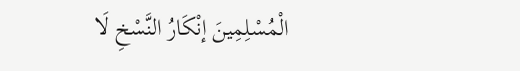الْمُسْلِمِينَ إنْكَارُ النَّسْخِ لَا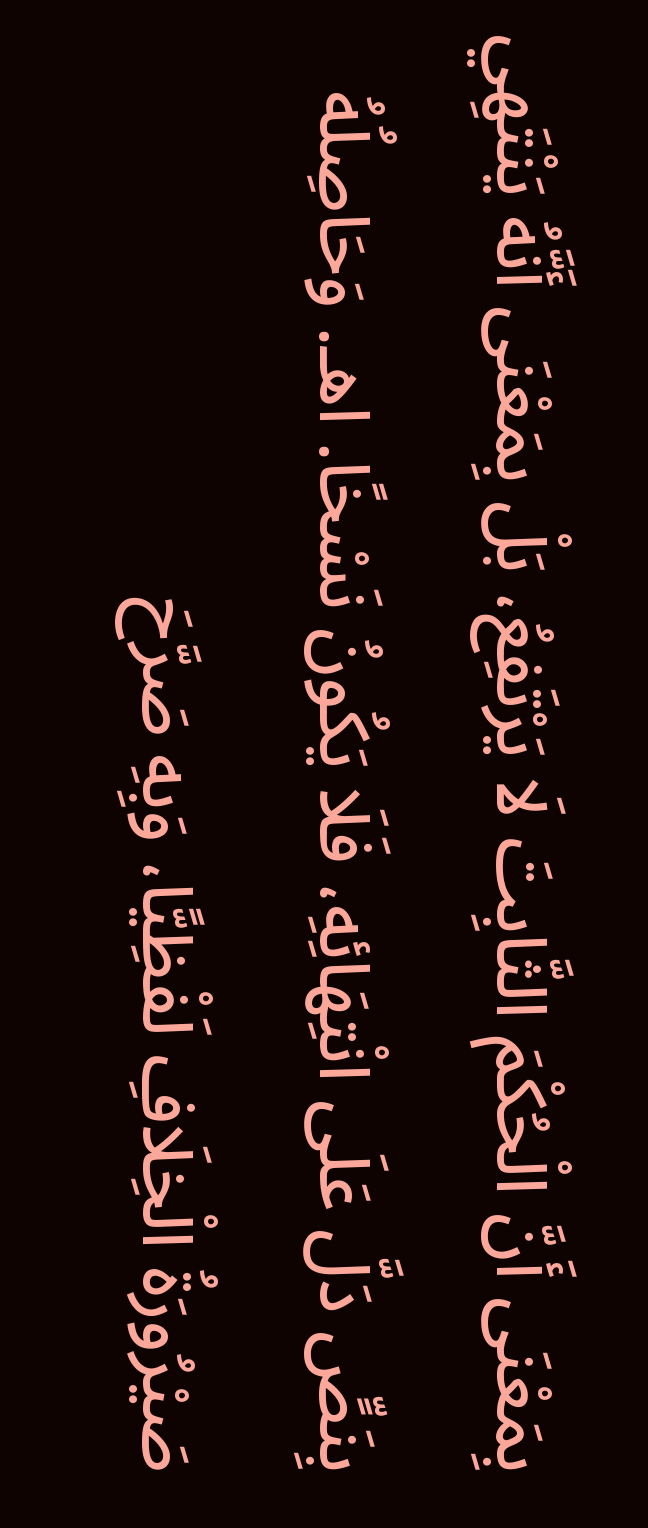بِمَعْنَى أَنَّ الْحُكْمَ الثَّابِتَ لَا يَرْتَفِعُ، بَلْ بِمَعْنَى أَنَّهُ يَنْتَهِي بِنَصٍّ دَلَّ عَلَى انْتِهَائِهِ، فَلَا يَكُونُ نَسْخًا. اهـ. وَحَاصِلُهُ صَيْرُورَةُ الْخِلَافِ لَفْظِيًّا، وَبِهِ صَرَّحَ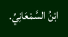ابْنُ السَّمْعَانِيِّ.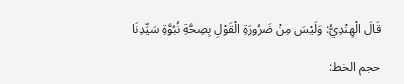قَالَ الْهِنْدِيُّ: وَلَيْسَ مِنْ ضَرُورَةِ الْقَوْلِ بِصِحَّةِ نُبُوَّةِ سَيِّدِنَا

حجم الخط: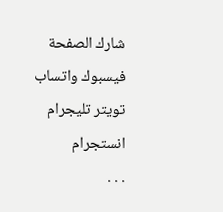شارك الصفحة
فيسبوك واتساب تويتر تليجرام انستجرام
. . .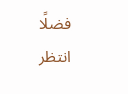فضلًا انتظر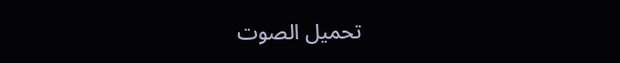تحميل الصوت